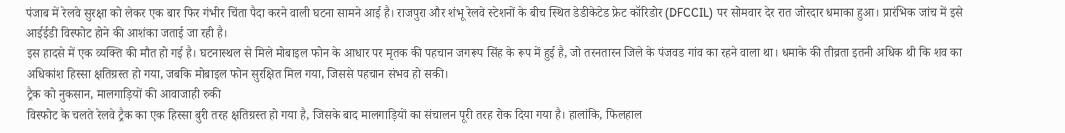पंजाब में रेलवे सुरक्षा को लेकर एक बार फिर गंभीर चिंता पैदा करने वाली घटना सामने आई है। राजपुरा और शंभू रेलवे स्टेशनों के बीच स्थित डेडीकेटेड फ्रेट कॉरिडोर (DFCCIL) पर सोमवार देर रात जोरदार धमाका हुआ। प्रारंभिक जांच में इसे आईईडी विस्फोट होने की आशंका जताई जा रही है।
इस हादसे में एक व्यक्ति की मौत हो गई है। घटनास्थल से मिले मोबाइल फोन के आधार पर मृतक की पहचान जगरूप सिंह के रूप में हुई है, जो तरनतारन जिले के पंजवड गांव का रहने वाला था। धमाके की तीव्रता इतनी अधिक थी कि शव का अधिकांश हिस्सा क्षतिग्रस्त हो गया, जबकि मोबाइल फोन सुरक्षित मिल गया, जिससे पहचान संभव हो सकी।
ट्रैक को नुकसान, मालगाड़ियों की आवाजाही रुकी
विस्फोट के चलते रेलवे ट्रैक का एक हिस्सा बुरी तरह क्षतिग्रस्त हो गया है, जिसके बाद मालगाड़ियों का संचालन पूरी तरह रोक दिया गया है। हालांकि, फिलहाल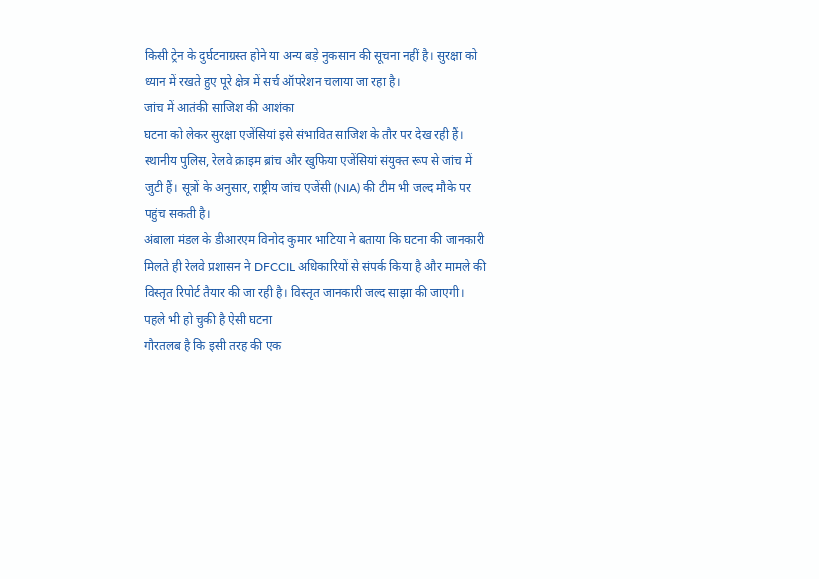किसी ट्रेन के दुर्घटनाग्रस्त होने या अन्य बड़े नुकसान की सूचना नहीं है। सुरक्षा को ध्यान में रखते हुए पूरे क्षेत्र में सर्च ऑपरेशन चलाया जा रहा है।
जांच में आतंकी साजिश की आशंका
घटना को लेकर सुरक्षा एजेंसियां इसे संभावित साजिश के तौर पर देख रही हैं। स्थानीय पुलिस, रेलवे क्राइम ब्रांच और खुफिया एजेंसियां संयुक्त रूप से जांच में जुटी हैं। सूत्रों के अनुसार, राष्ट्रीय जांच एजेंसी (NIA) की टीम भी जल्द मौके पर पहुंच सकती है।
अंबाला मंडल के डीआरएम विनोद कुमार भाटिया ने बताया कि घटना की जानकारी मिलते ही रेलवे प्रशासन ने DFCCIL अधिकारियों से संपर्क किया है और मामले की विस्तृत रिपोर्ट तैयार की जा रही है। विस्तृत जानकारी जल्द साझा की जाएगी।
पहले भी हो चुकी है ऐसी घटना
गौरतलब है कि इसी तरह की एक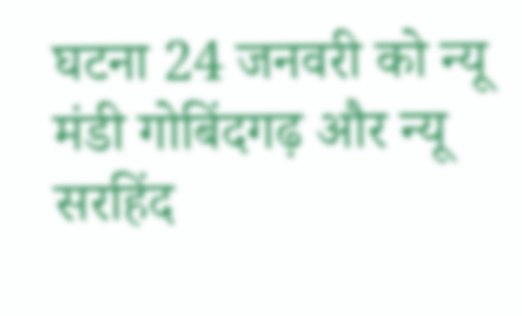घटना 24 जनवरी को न्यू मंडी गोबिंदगढ़ और न्यू सरहिंद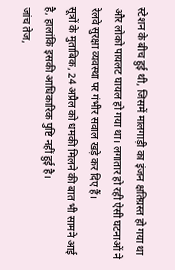स्टेशन के बीच हुई थी, जिसमें मालगाड़ी का इंजन क्षतिग्रस्त हो गया था और लोको पायलट घायल हो गया था। लगातार हो रही ऐसी घटनाओं ने रेलवे सुरक्षा व्यवस्था पर गंभीर सवाल खड़े कर दिए हैं।
सूत्रों के मुताबिक, 24 अप्रैल को धमकी मिलने की बात भी सामने आई है, हालांकि इसकी आधिकारिक पुष्टि नहीं हुई है।
जांच तेज,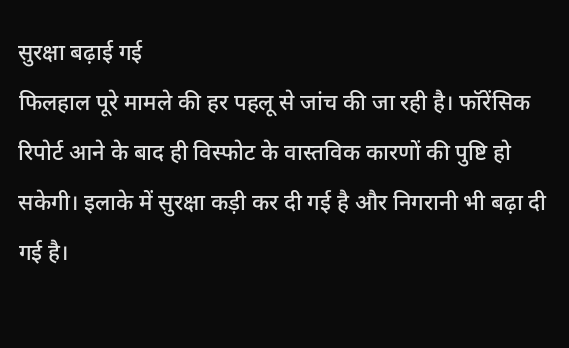सुरक्षा बढ़ाई गई
फिलहाल पूरे मामले की हर पहलू से जांच की जा रही है। फॉरेंसिक रिपोर्ट आने के बाद ही विस्फोट के वास्तविक कारणों की पुष्टि हो सकेगी। इलाके में सुरक्षा कड़ी कर दी गई है और निगरानी भी बढ़ा दी गई है।